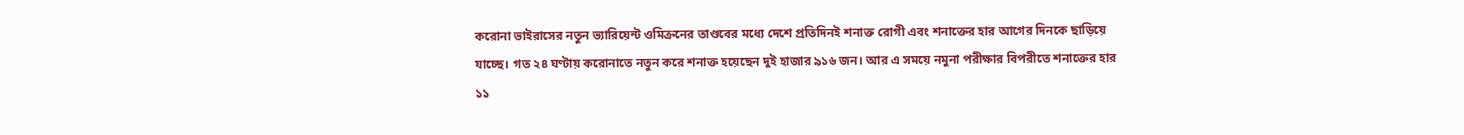করোনা ভাইরাসের নতুন ভ্যারিয়েন্ট ওমিক্রনের তাণ্ডবের মধ্যে দেশে প্রতিদিনই শনাক্ত রোগী এবং শনাক্তের হার আগের দিনকে ছাড়িয়ে যাচ্ছে। গত ২৪ ঘণ্টায় করোনাতে নতুন করে শনাক্ত হয়েছেন দুই হাজার ৯১৬ জন। আর এ সময়ে নমুনা পরীক্ষার বিপরীতে শনাক্তের হার ১১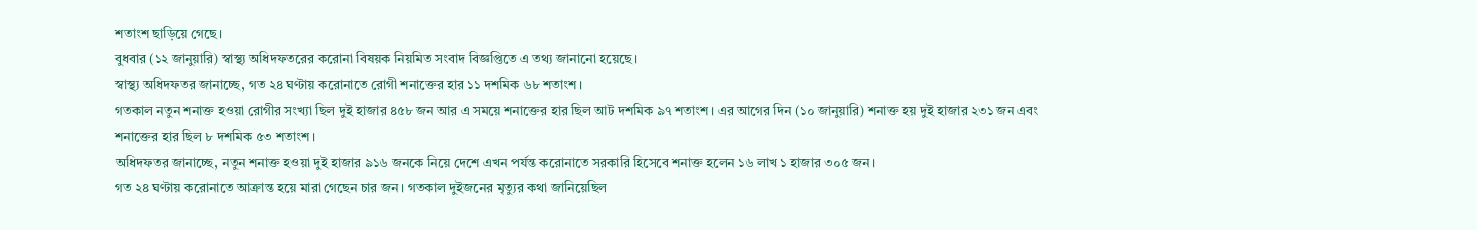শতাংশ ছাড়িয়ে গেছে।
বুধবার (১২ জানুয়ারি) স্বাস্থ্য অধিদফতরের করোনা বিষয়ক নিয়মিত সংবাদ বিজ্ঞপ্তিতে এ তথ্য জানানো হয়েছে।
স্বাস্থ্য অধিদফতর জানাচ্ছে, গত ২৪ ঘণ্টায় করোনাতে রোগী শনাক্তের হার ১১ দশমিক ৬৮ শতাংশ।
গতকাল নতুন শনাক্ত হওয়া রোগীর সংখ্যা ছিল দুই হাজার ৪৫৮ জন আর এ সময়ে শনাক্তের হার ছিল আট দশমিক ৯৭ শতাংশ। এর আগের দিন (১০ জানুয়ারি) শনাক্ত হয় দুই হাজার ২৩১ জন এবং শনাক্তের হার ছিল ৮ দশমিক ৫৩ শতাংশ।
অধিদফতর জানাচ্ছে, নতুন শনাক্ত হওয়া দুই হাজার ৯১৬ জনকে নিয়ে দেশে এখন পর্যন্ত করোনাতে সরকারি হিসেবে শনাক্ত হলেন ১৬ লাখ ১ হাজার ৩০৫ জন।
গত ২৪ ঘণ্টায় করোনাতে আক্রান্ত হয়ে মারা গেছেন চার জন। গতকাল দুইজনের মৃত্যুর কথা জানিয়েছিল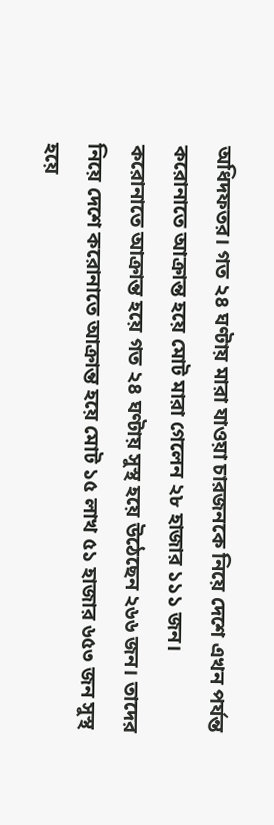অধিদফতর। গত ২৪ ঘণ্টায় মারা যাওয়া চারজনকে নিয়ে দেশে এখন পর্যন্ত করোনাতে আক্রান্ত হয়ে মোট মারা গেলেন ২৮ হাজার ১১১ জন।
করোনাতে আক্রান্ত হয়ে গত ২৪ ঘণ্টায় সুস্থ হয়ে উঠেছেন ২৬৬ জন। তাদের নিয়ে দেশে করোনাতে আক্রান্ত হয়ে মোট ১৫ লাখ ৫১ হাজার ৬৫৩ জন সুস্থ হয়ে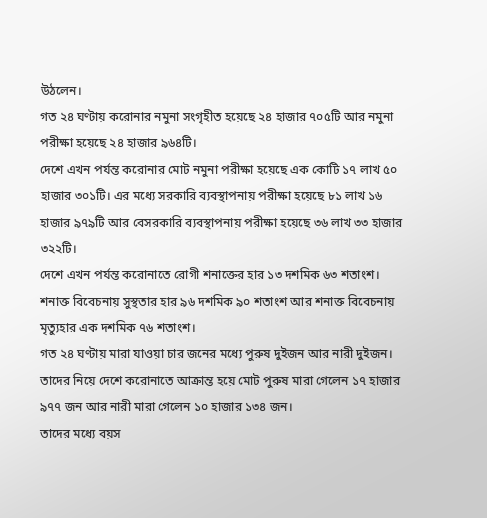উঠলেন।
গত ২৪ ঘণ্টায় করোনার নমুনা সংগৃহীত হয়েছে ২৪ হাজার ৭০৫টি আর নমুনা পরীক্ষা হয়েছে ২৪ হাজার ৯৬৪টি।
দেশে এখন পর্যন্ত করোনার মোট নমুনা পরীক্ষা হয়েছে এক কোটি ১৭ লাখ ৫০ হাজার ৩০১টি। এর মধ্যে সরকারি ব্যবস্থাপনায় পরীক্ষা হয়েছে ৮১ লাখ ১৬ হাজার ৯৭৯টি আর বেসরকারি ব্যবস্থাপনায় পরীক্ষা হয়েছে ৩৬ লাখ ৩৩ হাজার ৩২২টি।
দেশে এখন পর্যন্ত করোনাতে রোগী শনাক্তের হার ১৩ দশমিক ৬৩ শতাংশ। শনাক্ত বিবেচনায় সুস্থতার হার ৯৬ দশমিক ৯০ শতাংশ আর শনাক্ত বিবেচনায় মৃত্যুহার এক দশমিক ৭৬ শতাংশ।
গত ২৪ ঘণ্টায় মারা যাওয়া চার জনের মধ্যে পুরুষ দুইজন আর নারী দুইজন।
তাদের নিয়ে দেশে করোনাতে আক্রান্ত হয়ে মোট পুরুষ মারা গেলেন ১৭ হাজার ৯৭৭ জন আর নারী মারা গেলেন ১০ হাজার ১৩৪ জন।
তাদের মধ্যে বয়স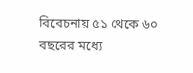বিবেচনায় ৫১ থেকে ৬০ বছরের মধ্যে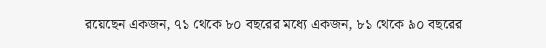রয়েছেন একজন, ৭১ থেকে ৮০ বছরের মধ্যে একজন, ৮১ থেকে ৯০ বছরের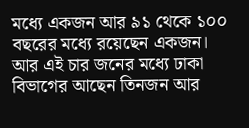মধ্যে একজন আর ৯১ থেকে ১০০ বছরের মধ্যে রয়েছেন একজন। আর এই চার জনের মধ্যে ঢাকা বিভাগের আছেন তিনজন আর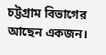চট্টগ্রাম বিভাগের আছেন একজন।